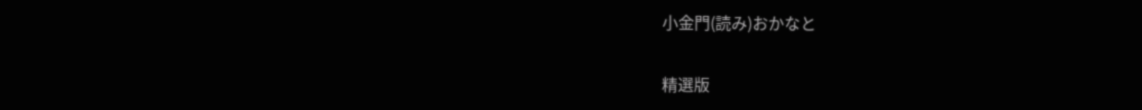小金門(読み)おかなと

精選版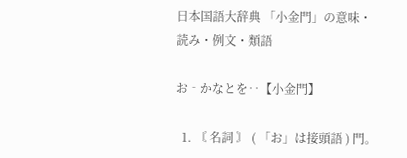日本国語大辞典 「小金門」の意味・読み・例文・類語

お‐かなとを‥【小金門】

  1. 〘 名詞 〙 ( 「お」は接頭語 ) 門。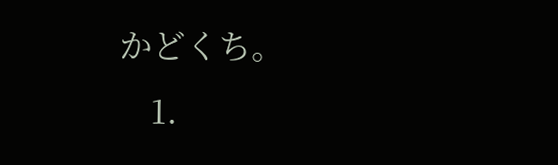かどくち。
    1.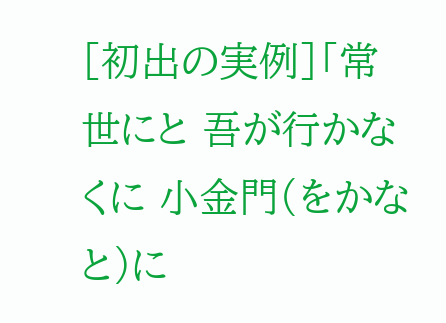[初出の実例]「常世にと 吾が行かなくに 小金門(をかなと)に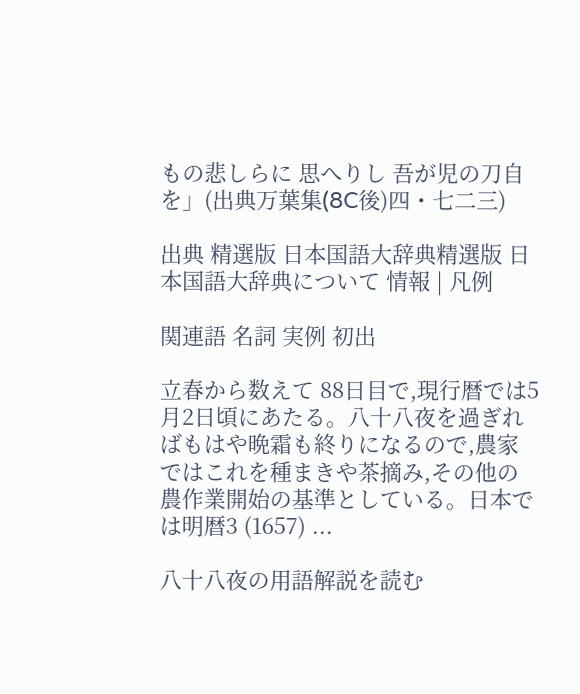もの悲しらに 思へりし 吾が児の刀自を」(出典万葉集(8C後)四・七二三)

出典 精選版 日本国語大辞典精選版 日本国語大辞典について 情報 | 凡例

関連語 名詞 実例 初出

立春から数えて 88日目で,現行暦では5月2日頃にあたる。八十八夜を過ぎればもはや晩霜も終りになるので,農家ではこれを種まきや茶摘み,その他の農作業開始の基準としている。日本では明暦3 (1657) ...

八十八夜の用語解説を読む